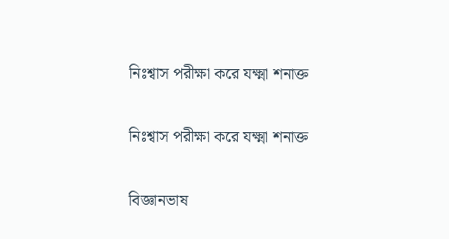নিঃশ্বাস পরীক্ষা করে যক্ষ্মা শনাক্ত

নিঃশ্বাস পরীক্ষা করে যক্ষ্মা শনাক্ত

বিজ্ঞানভাষ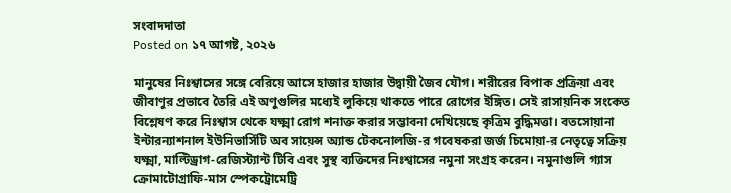সংবাদদাতা
Posted on ১৭ আগষ্ট, ২০২৬

মানুষের নিঃশ্বাসের সঙ্গে বেরিয়ে আসে হাজার হাজার উদ্বায়ী জৈব যৌগ। শরীরের বিপাক প্রক্রিয়া এবং জীবাণুর প্রভাবে তৈরি এই অণুগুলির মধ্যেই লুকিয়ে থাকতে পারে রোগের ইঙ্গিত। সেই রাসায়নিক সংকেত বিশ্লেষণ করে নিঃশ্বাস থেকে যক্ষ্মা রোগ শনাক্ত করার সম্ভাবনা দেখিয়েছে কৃত্রিম বুদ্ধিমত্তা। বতসোয়ানা ইন্টারন্যাশনাল ইউনিভার্সিটি অব সায়েন্স অ্যান্ড টেকনোলজি-র গবেষকরা জর্জ চিমোয়া-র নেতৃত্বে সক্রিয় যক্ষ্মা, মাল্টিড্রাগ-রেজিস্ট্যান্ট টিবি এবং সুস্থ ব্যক্তিদের নিঃশ্বাসের নমুনা সংগ্রহ করেন। নমুনাগুলি গ্যাস ক্রোমাটোগ্রাফি-মাস স্পেকট্রোমেট্রি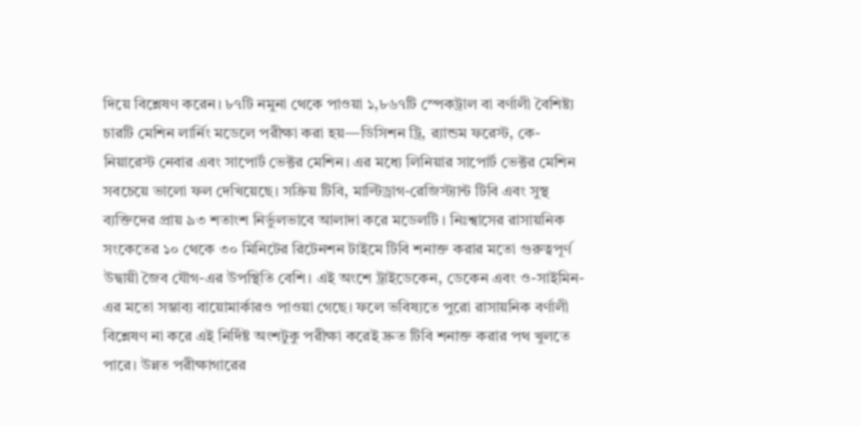দিয়ে বিশ্লেষণ করেন। ৮৭টি নমুনা থেকে পাওয়া ১,৮৬৭টি স্পেকট্রাল বা বর্ণালী বৈশিষ্ট্য চারটি মেশিন লার্নিং মডেলে পরীক্ষা করা হয়—ডিসিশন ট্রি, র‍্যান্ডম ফরেস্ট, কে-নিয়ারেস্ট নেবার এবং সাপোর্ট ভেক্টর মেশিন। এর মধ্যে লিনিয়ার সাপোর্ট ভেক্টর মেশিন সবচেয়ে ভালো ফল দেখিয়েছে। সক্রিয় টিবি, মাল্টিড্রাগ-রেজিস্ট্যান্ট টিবি এবং সুস্থ ব্যক্তিদের প্রায় ৯৩ শতাংশ নির্ভুলভাবে আলাদা করে মডেলটি । নিঃশ্বাসের রাসায়নিক সংকেতের ১০ থেকে ৩০ মিনিটের রিটেনশন টাইমে টিবি শনাক্ত করার মতো গুরুত্বপূর্ণ উদ্বায়ী জৈব যৌগ-এর উপস্থিতি বেশি। এই অংশে ট্রাইডেকেন, ডেকেন এবং ও-সাইমিন-এর মতো সম্ভাব্য বায়োমার্কারও পাওয়া গেছে। ফলে ভবিষ্যতে পুরো রাসায়নিক বর্ণালী বিশ্লেষণ না করে এই নির্দিষ্ট অংশটুকু পরীক্ষা করেই দ্রুত টিবি শনাক্ত করার পথ খুলতে পারে। উন্নত পরীক্ষাগারের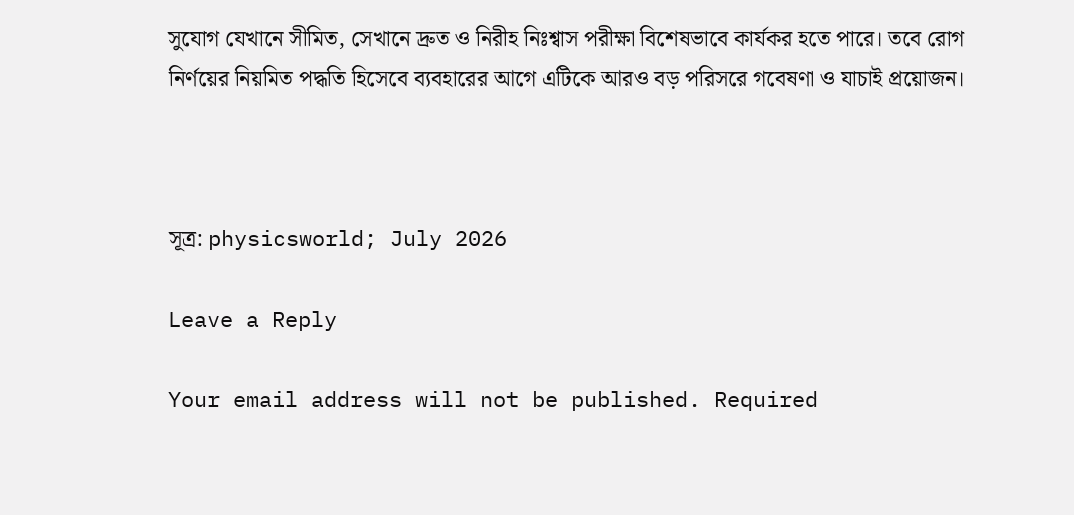সুযোগ যেখানে সীমিত, সেখানে দ্রুত ও নিরীহ নিঃশ্বাস পরীক্ষা বিশেষভাবে কার্যকর হতে পারে। তবে রোগ নির্ণয়ের নিয়মিত পদ্ধতি হিসেবে ব্যবহারের আগে এটিকে আরও বড় পরিসরে গবেষণা ও যাচাই প্রয়োজন।



সূত্র: physicsworld; July 2026

Leave a Reply

Your email address will not be published. Required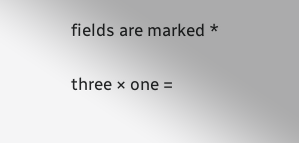fields are marked *

three × one =